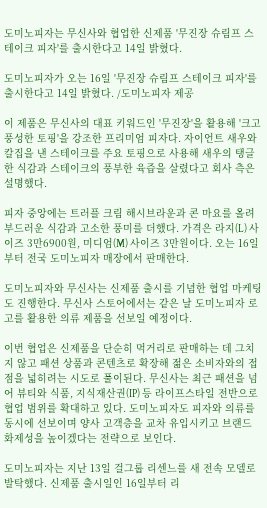도미노피자는 무신사와 협업한 신제품 '무진장 슈림프 스테이크 피자'를 출시한다고 14일 밝혔다.

도미노피자가 오는 16일 '무진장 슈림프 스테이크 피자'를 출시한다고 14일 밝혔다. /도미노피자 제공

이 제품은 무신사의 대표 키워드인 '무진장'을 활용해 '크고 풍성한 토핑'을 강조한 프리미엄 피자다. 자이언트 새우와 칼집을 낸 스테이크를 주요 토핑으로 사용해 새우의 탱글한 식감과 스테이크의 풍부한 육즙을 살렸다고 회사 측은 설명했다.

피자 중앙에는 트러플 크림 해시브라운과 콘 마요를 올려 부드러운 식감과 고소한 풍미를 더했다. 가격은 라지(L) 사이즈 3만6900원, 미디엄(M) 사이즈 3만원이다. 오는 16일부터 전국 도미노피자 매장에서 판매한다.

도미노피자와 무신사는 신제품 출시를 기념한 협업 마케팅도 진행한다. 무신사 스토어에서는 같은 날 도미노피자 로고를 활용한 의류 제품을 선보일 예정이다.

이번 협업은 신제품을 단순히 먹거리로 판매하는 데 그치지 않고 패션 상품과 콘텐츠로 확장해 젊은 소비자와의 접점을 넓히려는 시도로 풀이된다. 무신사는 최근 패션을 넘어 뷰티와 식품, 지식재산권(IP) 등 라이프스타일 전반으로 협업 범위를 확대하고 있다. 도미노피자도 피자와 의류를 동시에 선보이며 양사 고객층을 교차 유입시키고 브랜드 화제성을 높이겠다는 전략으로 보인다.

도미노피자는 지난 13일 걸그룹 리센느를 새 전속 모델로 발탁했다. 신제품 출시일인 16일부터 리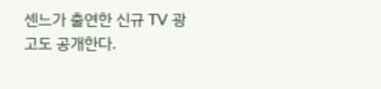센느가 출연한 신규 TV 광고도 공개한다.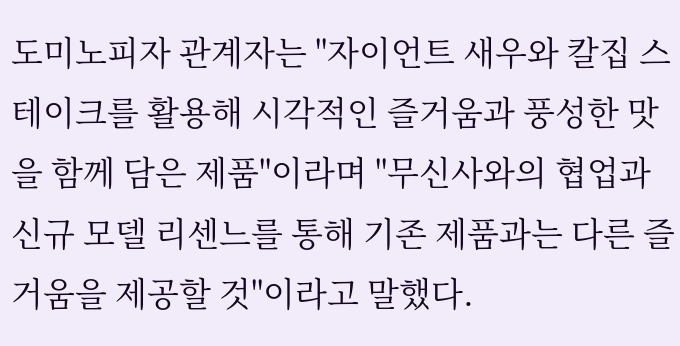도미노피자 관계자는 "자이언트 새우와 칼집 스테이크를 활용해 시각적인 즐거움과 풍성한 맛을 함께 담은 제품"이라며 "무신사와의 협업과 신규 모델 리센느를 통해 기존 제품과는 다른 즐거움을 제공할 것"이라고 말했다.